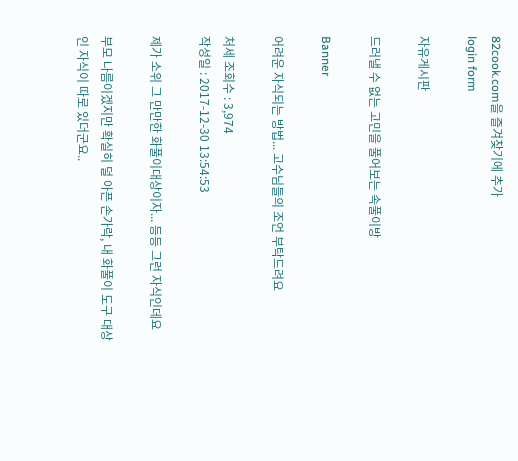82cook.com을 즐겨찾기에 추가
login form

자유게시판

드러낼 수 없는 고민을 풀어보는 속풀이방

Banner

어려운 자식되는 방법... 고수님들의 조언 부탁드려요

처세 조회수 : 3,974
작성일 : 2017-12-30 13:54:53

제가 소위 그 만만한 화풀이대상이자... 등등 그런 자식인데요

부모 나름이겠지만 확실히 덜 아픈 손가락, 내 화풀이 도구 대상인 자식이 따로 있더군요..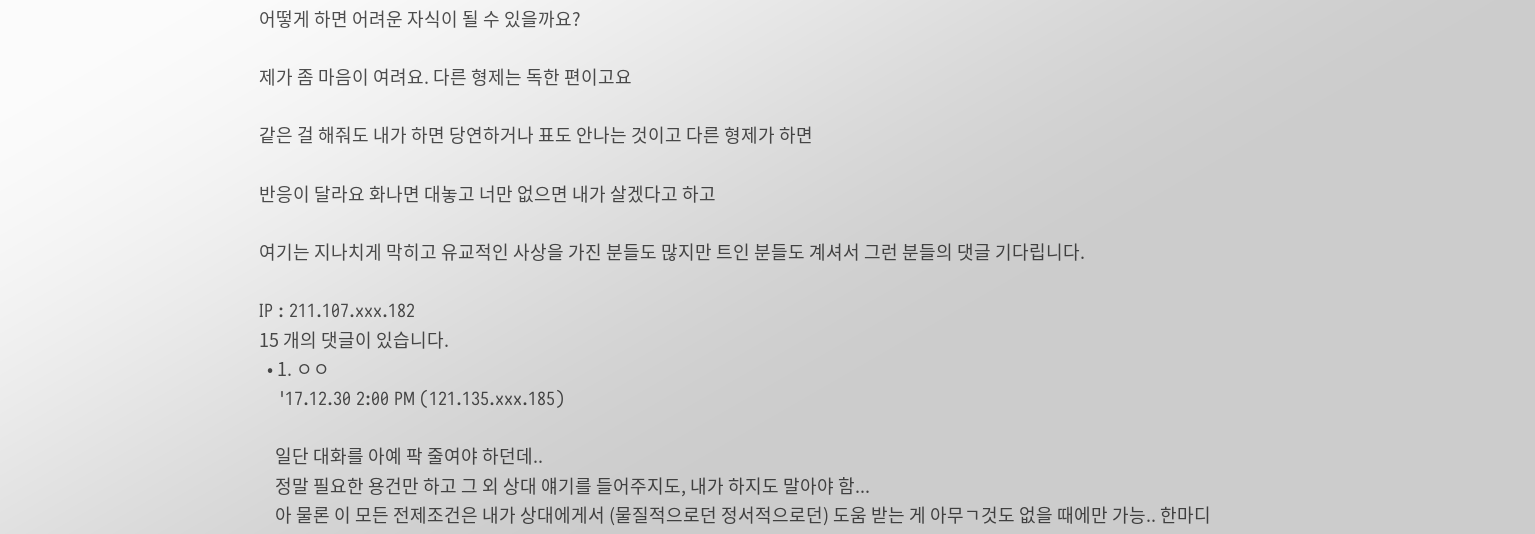어떻게 하면 어려운 자식이 될 수 있을까요?

제가 좀 마음이 여려요. 다른 형제는 독한 편이고요

같은 걸 해줘도 내가 하면 당연하거나 표도 안나는 것이고 다른 형제가 하면

반응이 달라요 화나면 대놓고 너만 없으면 내가 살겠다고 하고

여기는 지나치게 막히고 유교적인 사상을 가진 분들도 많지만 트인 분들도 계셔서 그런 분들의 댓글 기다립니다.

IP : 211.107.xxx.182
15 개의 댓글이 있습니다.
  • 1. ㅇㅇ
    '17.12.30 2:00 PM (121.135.xxx.185)

    일단 대화를 아예 팍 줄여야 하던데..
    정말 필요한 용건만 하고 그 외 상대 얘기를 들어주지도, 내가 하지도 말아야 함...
    아 물론 이 모든 전제조건은 내가 상대에게서 (물질적으로던 정서적으로던) 도움 받는 게 아무ㄱ것도 없을 때에만 가능.. 한마디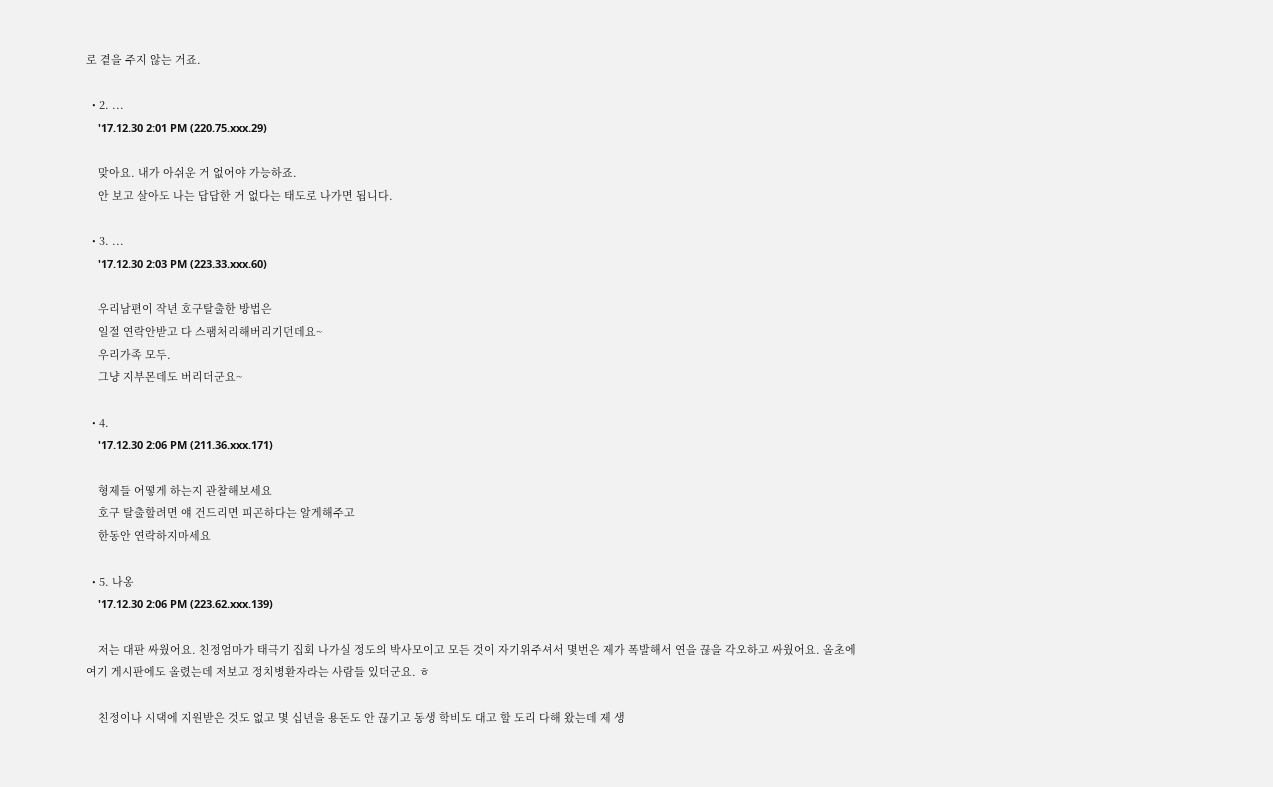로 곁을 주지 않는 거죠.

  • 2. ...
    '17.12.30 2:01 PM (220.75.xxx.29)

    맞아요. 내가 아쉬운 거 없어야 가능하죠.
    안 보고 살아도 나는 답답한 거 없다는 태도로 나가면 됩니다.

  • 3. ...
    '17.12.30 2:03 PM (223.33.xxx.60)

    우리남편이 작년 호구탈출한 방법은
    일절 연락안받고 다 스팸처리해버리기던데요~
    우리가족 모두.
    그냥 지부몬데도 버리더군요~

  • 4.
    '17.12.30 2:06 PM (211.36.xxx.171)

    형제들 어떻게 하는지 관찰해보세요
    호구 탈출할려면 얘 건드리면 피곤하다는 알게해주고
    한동안 연락하지마세요

  • 5. 나옹
    '17.12.30 2:06 PM (223.62.xxx.139)

    저는 대판 싸웠어요. 친정엄마가 태극기 집회 나가실 정도의 박사모이고 모든 것이 자기위주셔서 몇번은 제가 폭발해서 연을 끊을 각오하고 싸웠어요. 올초에 여기 게시판에도 올렸는데 저보고 정치병환자라는 사람들 있더군요. ㅎ

    친정이나 시댁에 지원받은 것도 없고 몇 십년을 용돈도 안 끊기고 동생 학비도 대고 할 도리 다해 왔는데 제 생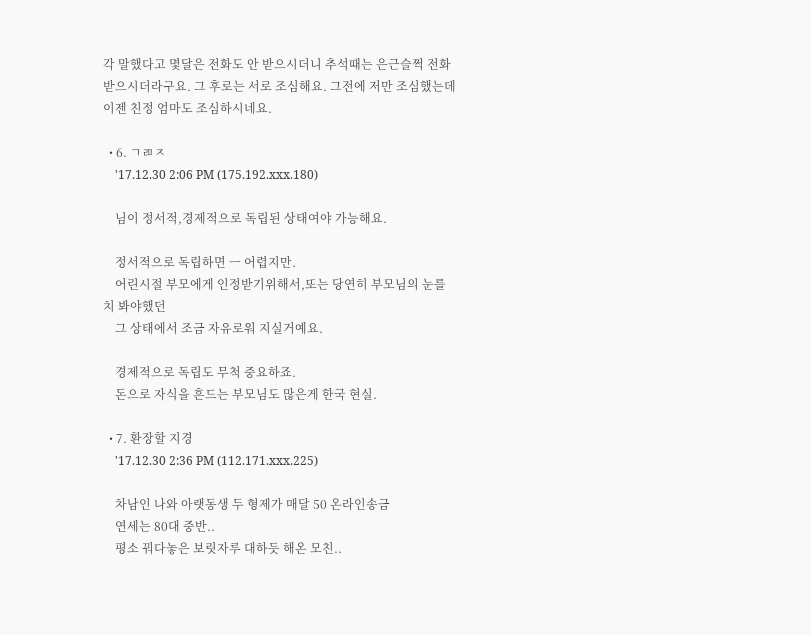각 말했다고 몇달은 전화도 안 받으시더니 추석때는 은근슬쩍 전화받으시더라구요. 그 후로는 서로 조심해요. 그전에 저만 조심했는데 이젠 친정 엄마도 조심하시네요.

  • 6. ㄱㄻㅈ
    '17.12.30 2:06 PM (175.192.xxx.180)

    님이 정서적,경제적으로 독립된 상태여야 가능해요.

    정서적으로 독립하면 ㅡ 어렵지만.
    어린시절 부모에게 인정받기위해서,또는 당연히 부모님의 눈를치 봐야했던
    그 상태에서 조금 자유로워 지실거예요.

    경제적으로 독립도 무척 중요하죠.
    돈으로 자식을 흔드는 부모님도 많은게 한국 현실.

  • 7. 환장할 지경
    '17.12.30 2:36 PM (112.171.xxx.225)

    차남인 나와 아랫동생 두 형제가 매달 50 온라인송금
    연세는 80대 중반..
    평소 꿔다놓은 보릿자루 대하듯 해온 모친..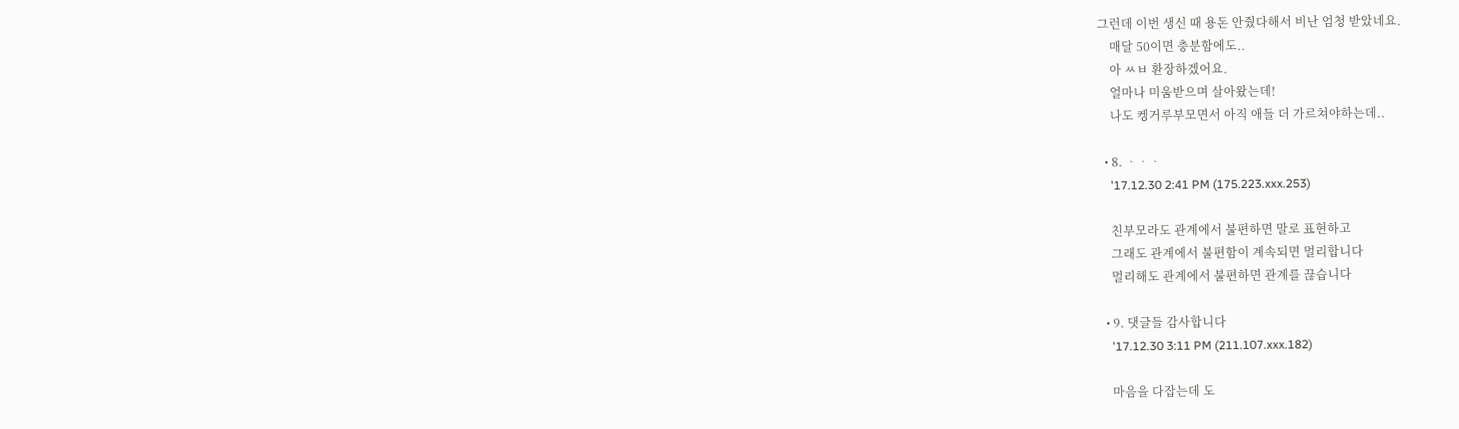그런데 이번 생신 때 용돈 안줬다해서 비난 엄청 받았네요.
    매달 50이면 충분함에도..
    아 ㅆㅂ 환장하겠어요.
    얼마나 미움받으며 살아왔는데!
    나도 켕거루부모면서 아직 애들 더 가르쳐야하는데..

  • 8. ᆞᆞᆞ
    '17.12.30 2:41 PM (175.223.xxx.253)

    친부모라도 관계에서 불편하면 말로 표현하고
    그래도 관계에서 불편함이 계속되면 멀리합니다
    멀리해도 관계에서 불편하면 관계를 끊습니다

  • 9. 댓글들 감사합니다
    '17.12.30 3:11 PM (211.107.xxx.182)

    마음을 다잡는데 도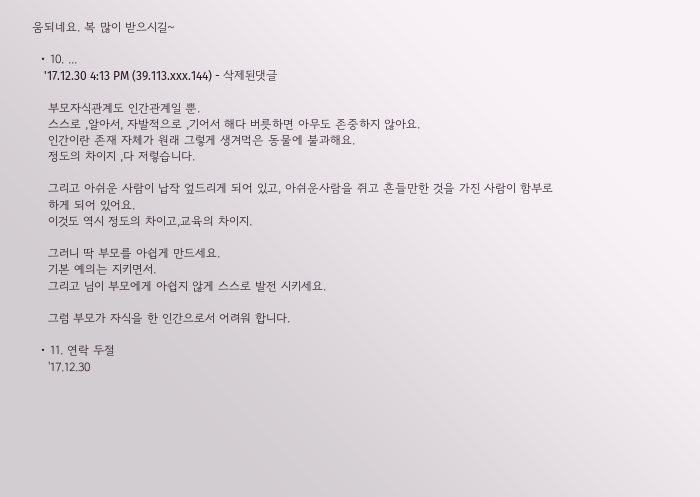움되네요. 복 많이 받으시길~

  • 10. ...
    '17.12.30 4:13 PM (39.113.xxx.144) - 삭제된댓글

    부모자식관계도 인간관계일 뿐.
    스스로 ,알아서, 자발적으로 ,기어서 해다 버릇하면 아무도 존중하지 않아요.
    인간이란 존재 자체가 원래 그렇게 생겨먹은 동물에 불과해요.
    정도의 차이지 ,다 저렇습니다.

    그리고 아쉬운 사람이 납작 엎드리게 되어 있고, 아쉬운사람을 쥐고 흔들만한 것을 가진 사람이 함부로
    하게 되어 있어요.
    이것도 역시 정도의 차이고,교육의 차이지.

    그러니 딱 부모를 아쉽게 만드세요.
    기본 예의는 지키면서.
    그리고 님이 부모에게 아쉽지 않게 스스로 발전 시키세요.

    그럼 부모가 자식을 한 인간으로서 어려워 합니다.

  • 11. 연락 두절
    '17.12.30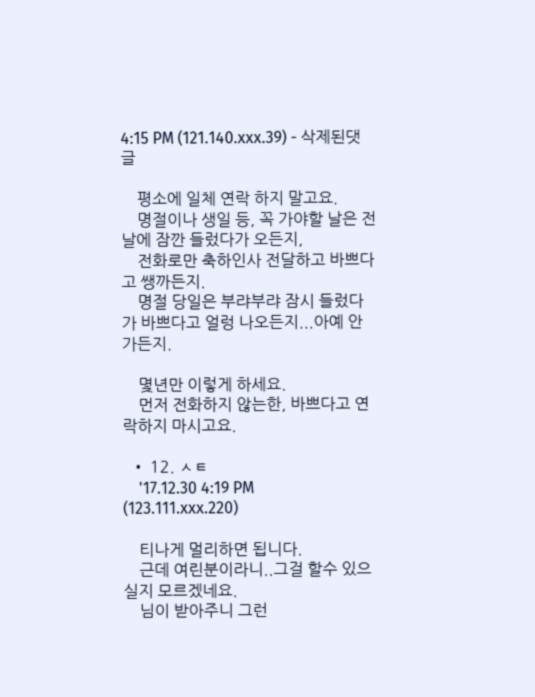4:15 PM (121.140.xxx.39) - 삭제된댓글

    평소에 일체 연락 하지 말고요.
    명절이나 생일 등, 꼭 가야할 날은 전날에 잠깐 들렀다가 오든지,
    전화로만 축하인사 전달하고 바쁘다고 쌩까든지.
    명절 당일은 부랴부랴 잠시 들렀다가 바쁘다고 얼렁 나오든지...아예 안 가든지.

    몇년만 이렇게 하세요.
    먼저 전화하지 않는한, 바쁘다고 연락하지 마시고요.

  • 12. ㅅㅌ
    '17.12.30 4:19 PM (123.111.xxx.220)

    티나게 멀리하면 됩니다.
    근데 여린분이라니..그걸 할수 있으실지 모르겠네요.
    님이 받아주니 그런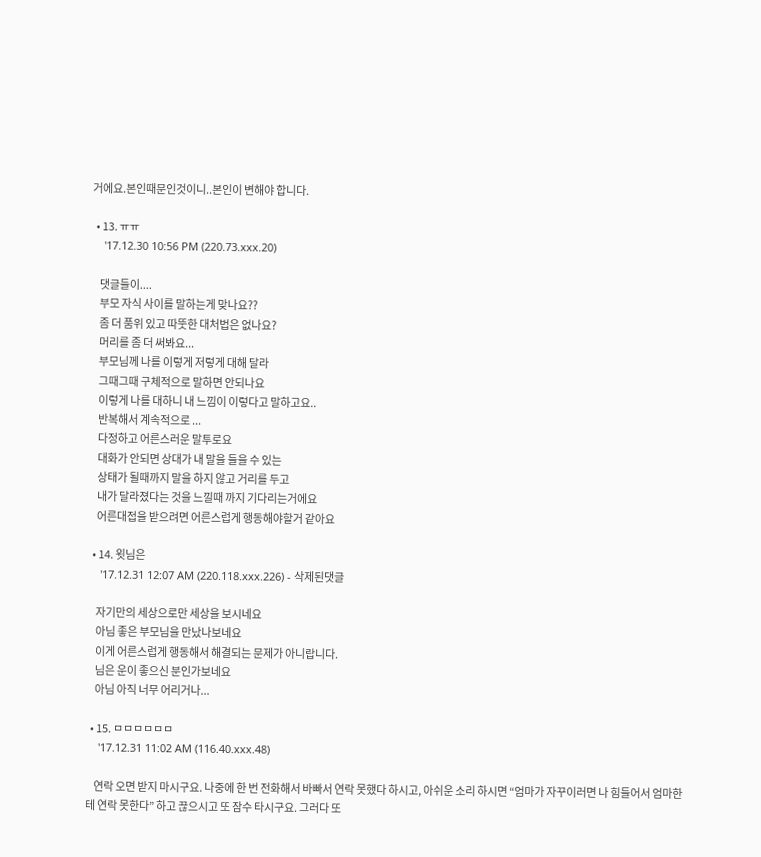거에요.본인때문인것이니..본인이 변해야 합니다.

  • 13. ㅠㅠ
    '17.12.30 10:56 PM (220.73.xxx.20)

    댓글들이....
    부모 자식 사이를 말하는게 맞나요??
    좀 더 품위 있고 따뚯한 대처법은 없나요?
    머리를 좀 더 써봐요...
    부모님께 나를 이렇게 저렇게 대해 달라
    그때그때 구체적으로 말하면 안되나요
    이렇게 나를 대하니 내 느낌이 이렇다고 말하고요..
    반복해서 계속적으로 ...
    다정하고 어른스러운 말투로요
    대화가 안되면 상대가 내 말을 들을 수 있는
    상태가 될때까지 말을 하지 않고 거리를 두고
    내가 달라졌다는 것을 느낄때 까지 기다리는거에요
    어른대접을 받으려면 어른스럽게 행동해야할거 같아요

  • 14. 윗님은
    '17.12.31 12:07 AM (220.118.xxx.226) - 삭제된댓글

    자기만의 세상으로만 세상을 보시네요
    아님 좋은 부모님을 만났나보네요
    이게 어른스럽게 행동해서 해결되는 문제가 아니랍니다.
    님은 운이 좋으신 분인가보네요
    아님 아직 너무 어리거나...

  • 15. ㅁㅁㅁㅁㅁㅁ
    '17.12.31 11:02 AM (116.40.xxx.48)

    연락 오면 받지 마시구요. 나중에 한 번 전화해서 바빠서 연락 못했다 하시고, 아쉬운 소리 하시면 “엄마가 자꾸이러면 나 힘들어서 엄마한테 연락 못한다” 하고 끊으시고 또 잠수 타시구요. 그러다 또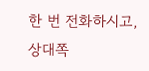한 번 전화하시고, 상대쪽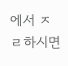에서 ㅈㄹ하시면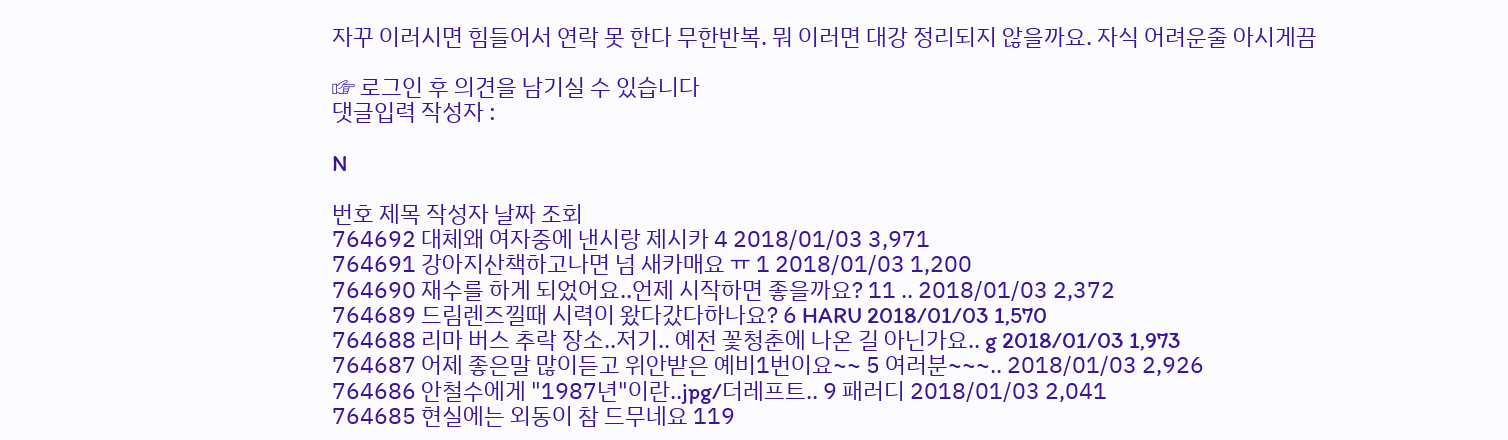자꾸 이러시면 힘들어서 연락 못 한다 무한반복. 뭐 이러면 대강 정리되지 않을까요. 자식 어려운줄 아시게끔

☞ 로그인 후 의견을 남기실 수 있습니다
댓글입력 작성자 :

N

번호 제목 작성자 날짜 조회
764692 대체왜 여자중에 낸시랑 제시카 4 2018/01/03 3,971
764691 강아지산책하고나면 넘 새카매요 ㅠ 1 2018/01/03 1,200
764690 재수를 하게 되었어요..언제 시작하면 좋을까요? 11 .. 2018/01/03 2,372
764689 드림렌즈낄때 시력이 왔다갔다하나요? 6 HARU 2018/01/03 1,570
764688 리마 버스 추락 장소..저기.. 예전 꽃청춘에 나온 길 아닌가요.. g 2018/01/03 1,973
764687 어제 좋은말 많이듣고 위안받은 예비1번이요~~ 5 여러분~~~.. 2018/01/03 2,926
764686 안철수에게 "1987년"이란..jpg/더레프트.. 9 패러디 2018/01/03 2,041
764685 현실에는 외동이 참 드무네요 119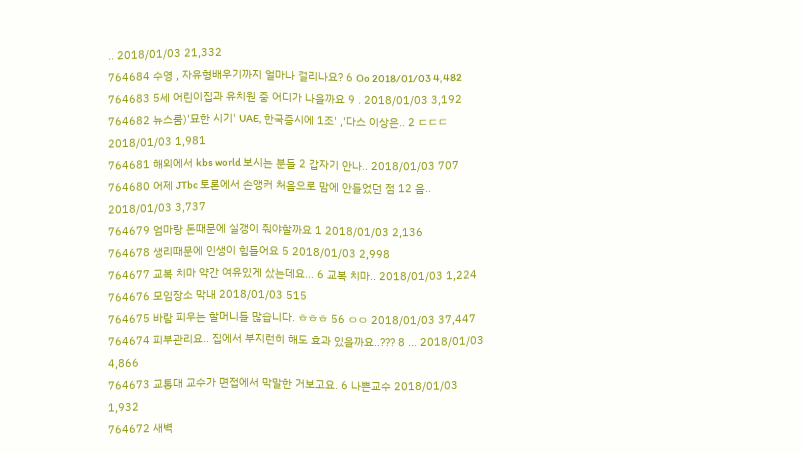.. 2018/01/03 21,332
764684 수영 , 자유형배우기까지 얼마나 걸리나요? 6 Oo 2018/01/03 4,482
764683 5세 어린이집과 유치원 중 어디가 나을까요 9 . 2018/01/03 3,192
764682 뉴스룸)'묘한 시기' UAE, 한국증시에 1조' ,'다스 이상은.. 2 ㄷㄷㄷ 2018/01/03 1,981
764681 해외에서 kbs world 보시는 분들 2 갑자기 안나.. 2018/01/03 707
764680 어제 JTbc 토론에서 손앵커 처음으로 맘에 안들었던 점 12 음.. 2018/01/03 3,737
764679 엄마랑 돈때문에 실갱이 줘야할까요 1 2018/01/03 2,136
764678 생리때문에 인생이 힘들어요 5 2018/01/03 2,998
764677 교복 치마 약간 여유있게 샀는데요... 6 교복 치마.. 2018/01/03 1,224
764676 모임장소 막내 2018/01/03 515
764675 바람 피우는 할머니들 많습니다. ㅎㅎㅎ 56 ㅇㅇ 2018/01/03 37,447
764674 피부관리요.. 집에서 부지런히 해도 효과 있을까요..??? 8 ... 2018/01/03 4,866
764673 교통대 교수가 면접에서 막말한 거보고요. 6 나쁜교수 2018/01/03 1,932
764672 새벽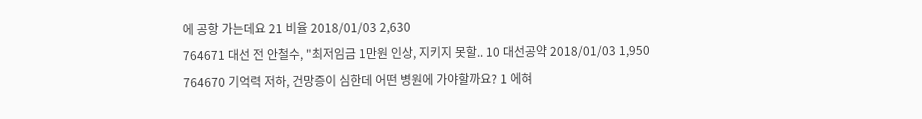에 공항 가는데요 21 비율 2018/01/03 2,630
764671 대선 전 안철수, "최저임금 1만원 인상, 지키지 못할.. 10 대선공약 2018/01/03 1,950
764670 기억력 저하, 건망증이 심한데 어떤 병원에 가야할까요? 1 에혀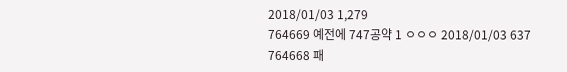2018/01/03 1,279
764669 예전에 747공약 1 ㅇㅇㅇ 2018/01/03 637
764668 패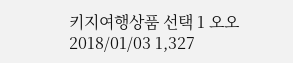키지여행상품 선택 1 오오 2018/01/03 1,327